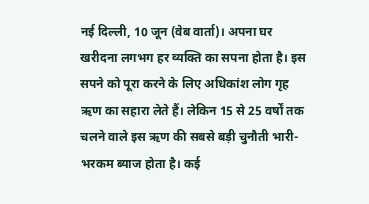नई दिल्ली, 10 जून (वेब वार्ता)। अपना घर खरीदना लगभग हर व्यक्ति का सपना होता है। इस सपने को पूरा करने के लिए अधिकांश लोग गृह ऋण का सहारा लेते हैं। लेकिन 15 से 25 वर्षों तक चलने वाले इस ऋण की सबसे बड़ी चुनौती भारी-भरकम ब्याज होता है। कई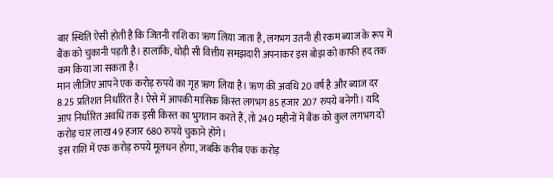बार स्थिति ऐसी होती है कि जितनी राशि का ऋण लिया जाता है, लगभग उतनी ही रकम ब्याज के रूप में बैंक को चुकानी पड़ती है। हालांकि, थोड़ी सी वित्तीय समझदारी अपनाकर इस बोझ को काफी हद तक कम किया जा सकता है।
मान लीजिए आपने एक करोड़ रुपये का गृह ऋण लिया है। ऋण की अवधि 20 वर्ष है और ब्याज दर 8.25 प्रतिशत निर्धारित है। ऐसे में आपकी मासिक किस्त लगभग 85 हजार 207 रुपये बनेगी। यदि आप निर्धारित अवधि तक इसी किस्त का भुगतान करते हैं, तो 240 महीनों में बैंक को कुल लगभग दो करोड़ चार लाख 49 हजार 680 रुपये चुकाने होंगे।
इस राशि में एक करोड़ रुपये मूलधन होगा, जबकि करीब एक करोड़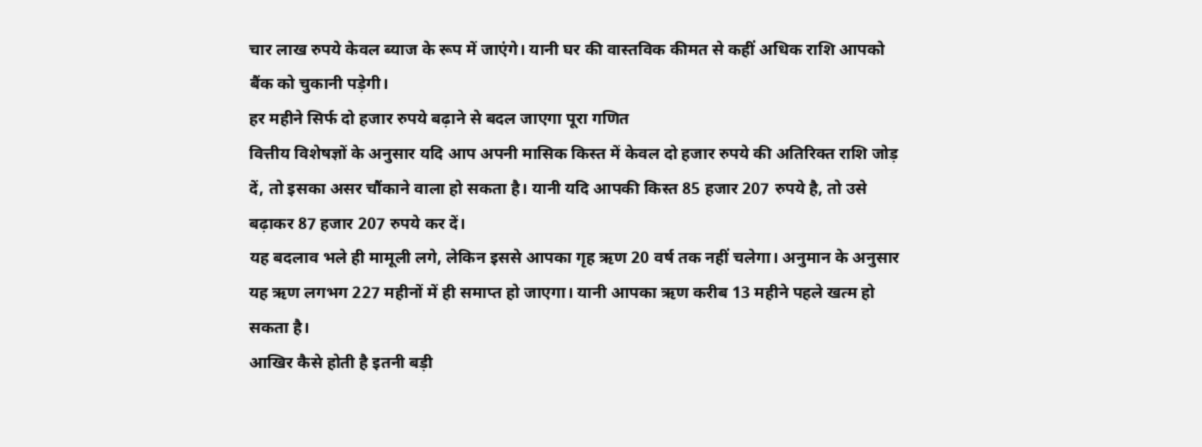चार लाख रुपये केवल ब्याज के रूप में जाएंगे। यानी घर की वास्तविक कीमत से कहीं अधिक राशि आपको बैंक को चुकानी पड़ेगी।
हर महीने सिर्फ दो हजार रुपये बढ़ाने से बदल जाएगा पूरा गणित
वित्तीय विशेषज्ञों के अनुसार यदि आप अपनी मासिक किस्त में केवल दो हजार रुपये की अतिरिक्त राशि जोड़ दें, तो इसका असर चौंकाने वाला हो सकता है। यानी यदि आपकी किस्त 85 हजार 207 रुपये है, तो उसे बढ़ाकर 87 हजार 207 रुपये कर दें।
यह बदलाव भले ही मामूली लगे, लेकिन इससे आपका गृह ऋण 20 वर्ष तक नहीं चलेगा। अनुमान के अनुसार यह ऋण लगभग 227 महीनों में ही समाप्त हो जाएगा। यानी आपका ऋण करीब 13 महीने पहले खत्म हो सकता है।
आखिर कैसे होती है इतनी बड़ी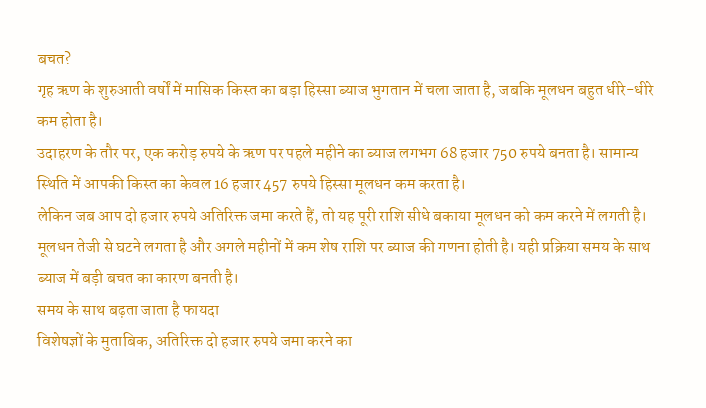बचत?
गृह ऋण के शुरुआती वर्षों में मासिक किस्त का बड़ा हिस्सा ब्याज भुगतान में चला जाता है, जबकि मूलधन बहुत धीरे-धीरे कम होता है।
उदाहरण के तौर पर, एक करोड़ रुपये के ऋण पर पहले महीने का ब्याज लगभग 68 हजार 750 रुपये बनता है। सामान्य स्थिति में आपकी किस्त का केवल 16 हजार 457 रुपये हिस्सा मूलधन कम करता है।
लेकिन जब आप दो हजार रुपये अतिरिक्त जमा करते हैं, तो यह पूरी राशि सीधे बकाया मूलधन को कम करने में लगती है। मूलधन तेजी से घटने लगता है और अगले महीनों में कम शेष राशि पर ब्याज की गणना होती है। यही प्रक्रिया समय के साथ ब्याज में बड़ी बचत का कारण बनती है।
समय के साथ बढ़ता जाता है फायदा
विशेषज्ञों के मुताबिक, अतिरिक्त दो हजार रुपये जमा करने का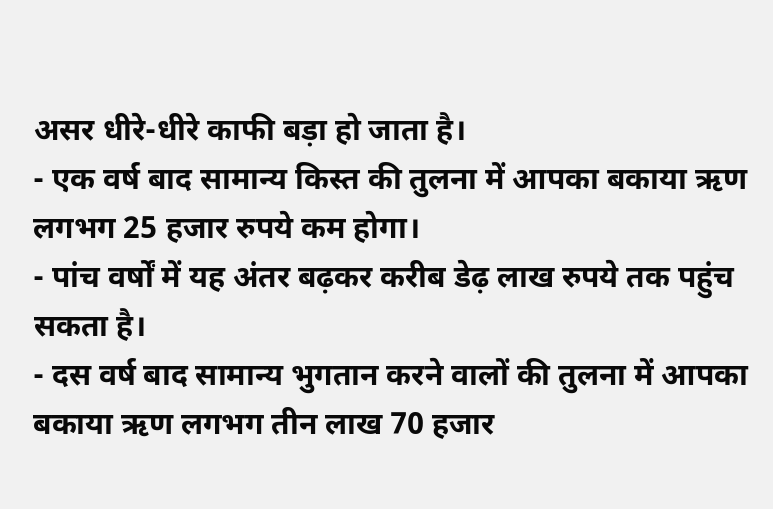असर धीरे-धीरे काफी बड़ा हो जाता है।
- एक वर्ष बाद सामान्य किस्त की तुलना में आपका बकाया ऋण लगभग 25 हजार रुपये कम होगा।
- पांच वर्षों में यह अंतर बढ़कर करीब डेढ़ लाख रुपये तक पहुंच सकता है।
- दस वर्ष बाद सामान्य भुगतान करने वालों की तुलना में आपका बकाया ऋण लगभग तीन लाख 70 हजार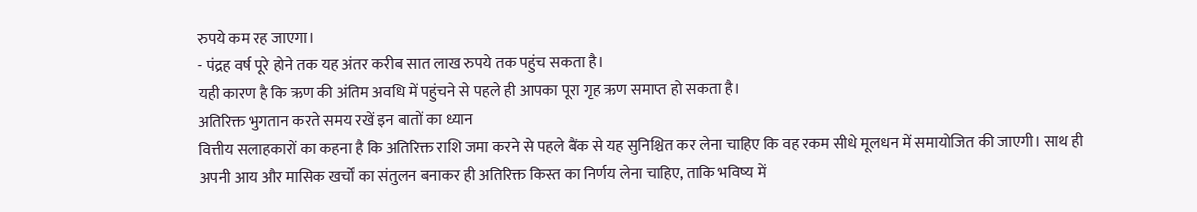रुपये कम रह जाएगा।
- पंद्रह वर्ष पूरे होने तक यह अंतर करीब सात लाख रुपये तक पहुंच सकता है।
यही कारण है कि ऋण की अंतिम अवधि में पहुंचने से पहले ही आपका पूरा गृह ऋण समाप्त हो सकता है।
अतिरिक्त भुगतान करते समय रखें इन बातों का ध्यान
वित्तीय सलाहकारों का कहना है कि अतिरिक्त राशि जमा करने से पहले बैंक से यह सुनिश्चित कर लेना चाहिए कि वह रकम सीधे मूलधन में समायोजित की जाएगी। साथ ही अपनी आय और मासिक खर्चों का संतुलन बनाकर ही अतिरिक्त किस्त का निर्णय लेना चाहिए, ताकि भविष्य में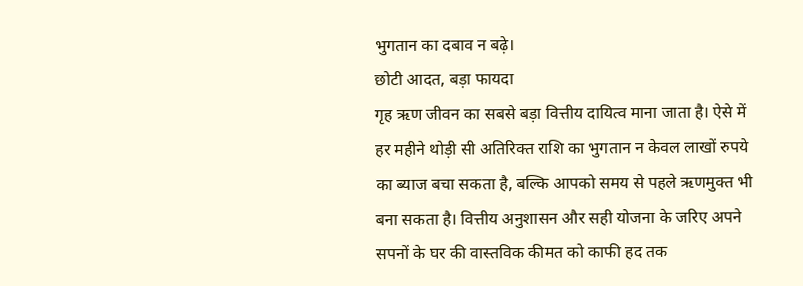भुगतान का दबाव न बढ़े।
छोटी आदत, बड़ा फायदा
गृह ऋण जीवन का सबसे बड़ा वित्तीय दायित्व माना जाता है। ऐसे में हर महीने थोड़ी सी अतिरिक्त राशि का भुगतान न केवल लाखों रुपये का ब्याज बचा सकता है, बल्कि आपको समय से पहले ऋणमुक्त भी बना सकता है। वित्तीय अनुशासन और सही योजना के जरिए अपने सपनों के घर की वास्तविक कीमत को काफी हद तक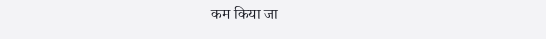कम किया जा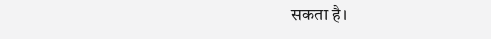सकता है।